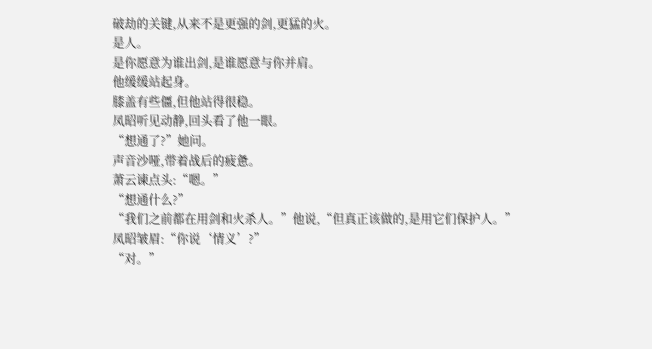破劫的关键,从来不是更强的剑,更猛的火。
是人。
是你愿意为谁出剑,是谁愿意与你并肩。
他缓缓站起身。
膝盖有些僵,但他站得很稳。
凤昭听见动静,回头看了他一眼。
“想通了?”她问。
声音沙哑,带着战后的疲惫。
萧云谏点头:“嗯。”
“想通什么?”
“我们之前都在用剑和火杀人。”他说,“但真正该做的,是用它们保护人。”
凤昭皱眉:“你说‘情义’?”
“对。”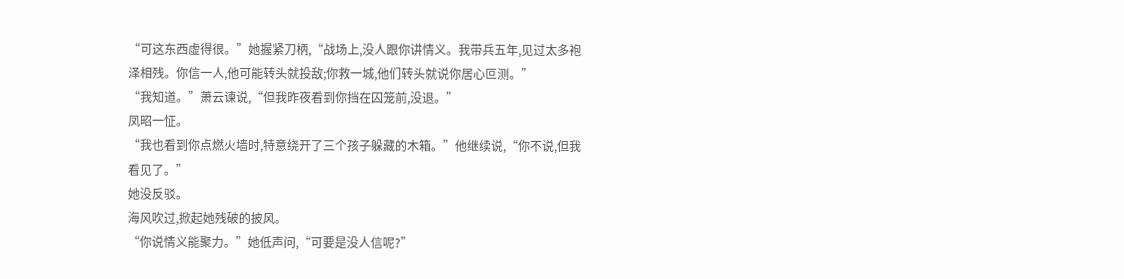“可这东西虚得很。”她握紧刀柄,“战场上,没人跟你讲情义。我带兵五年,见过太多袍泽相残。你信一人,他可能转头就投敌;你救一城,他们转头就说你居心叵测。”
“我知道。”萧云谏说,“但我昨夜看到你挡在囚笼前,没退。”
凤昭一怔。
“我也看到你点燃火墙时,特意绕开了三个孩子躲藏的木箱。”他继续说,“你不说,但我看见了。”
她没反驳。
海风吹过,掀起她残破的披风。
“你说情义能聚力。”她低声问,“可要是没人信呢?”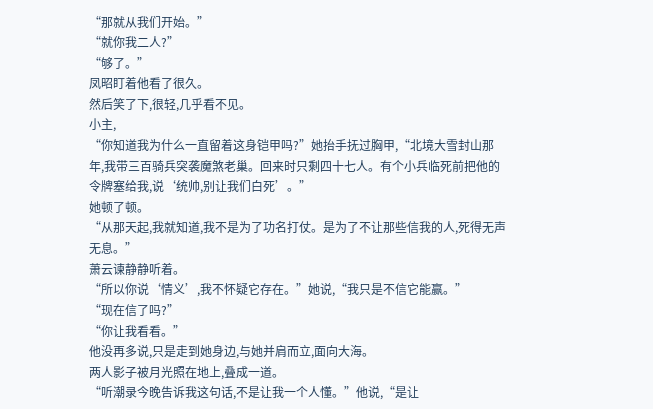“那就从我们开始。”
“就你我二人?”
“够了。”
凤昭盯着他看了很久。
然后笑了下,很轻,几乎看不见。
小主,
“你知道我为什么一直留着这身铠甲吗?”她抬手抚过胸甲,“北境大雪封山那年,我带三百骑兵突袭魔煞老巢。回来时只剩四十七人。有个小兵临死前把他的令牌塞给我,说‘统帅,别让我们白死’。”
她顿了顿。
“从那天起,我就知道,我不是为了功名打仗。是为了不让那些信我的人,死得无声无息。”
萧云谏静静听着。
“所以你说‘情义’,我不怀疑它存在。”她说,“我只是不信它能赢。”
“现在信了吗?”
“你让我看看。”
他没再多说,只是走到她身边,与她并肩而立,面向大海。
两人影子被月光照在地上,叠成一道。
“听潮录今晚告诉我这句话,不是让我一个人懂。”他说,“是让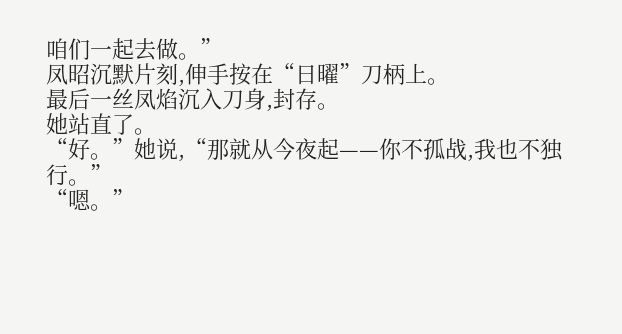咱们一起去做。”
凤昭沉默片刻,伸手按在“日曜”刀柄上。
最后一丝凤焰沉入刀身,封存。
她站直了。
“好。”她说,“那就从今夜起——你不孤战,我也不独行。”
“嗯。”